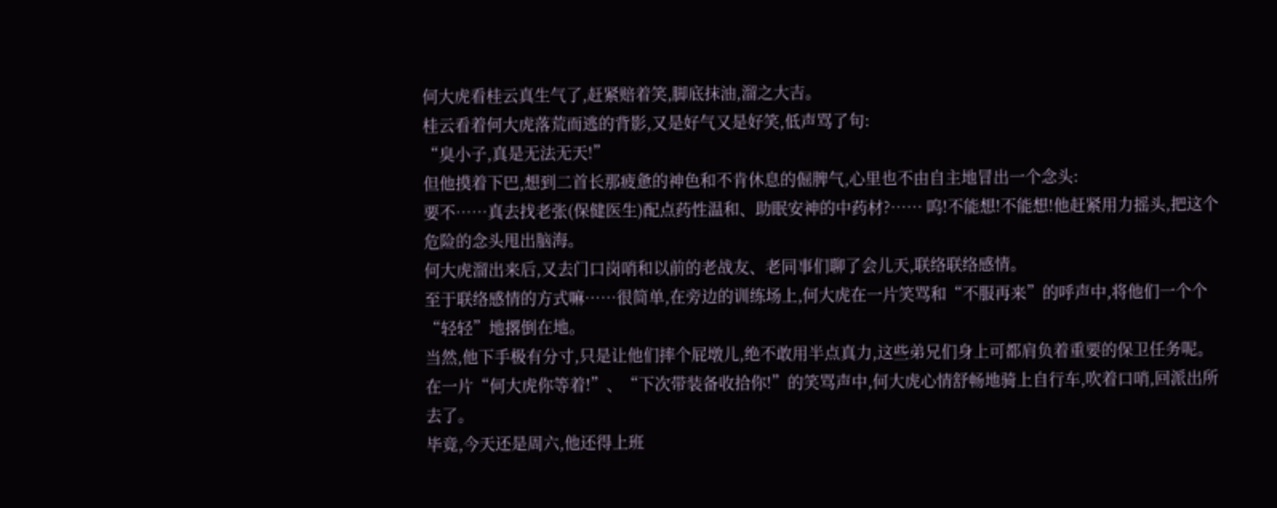何大虎看桂云真生气了,赶紧赔着笑,脚底抹油,溜之大吉。
桂云看着何大虎落荒而逃的背影,又是好气又是好笑,低声骂了句:
“臭小子,真是无法无天!”
但他摸着下巴,想到二首长那疲惫的神色和不肯休息的倔脾气,心里也不由自主地冒出一个念头:
要不……真去找老张(保健医生)配点药性温和、助眠安神的中药材?…… 呜!不能想!不能想!他赶紧用力摇头,把这个危险的念头甩出脑海。
何大虎溜出来后,又去门口岗哨和以前的老战友、老同事们聊了会儿天,联络联络感情。
至于联络感情的方式嘛……很简单,在旁边的训练场上,何大虎在一片笑骂和“不服再来”的呼声中,将他们一个个“轻轻”地撂倒在地。
当然,他下手极有分寸,只是让他们摔个屁墩儿,绝不敢用半点真力,这些弟兄们身上可都肩负着重要的保卫任务呢。
在一片“何大虎你等着!”、“下次带装备收拾你!”的笑骂声中,何大虎心情舒畅地骑上自行车,吹着口哨,回派出所去了。
毕竟,今天还是周六,他还得上班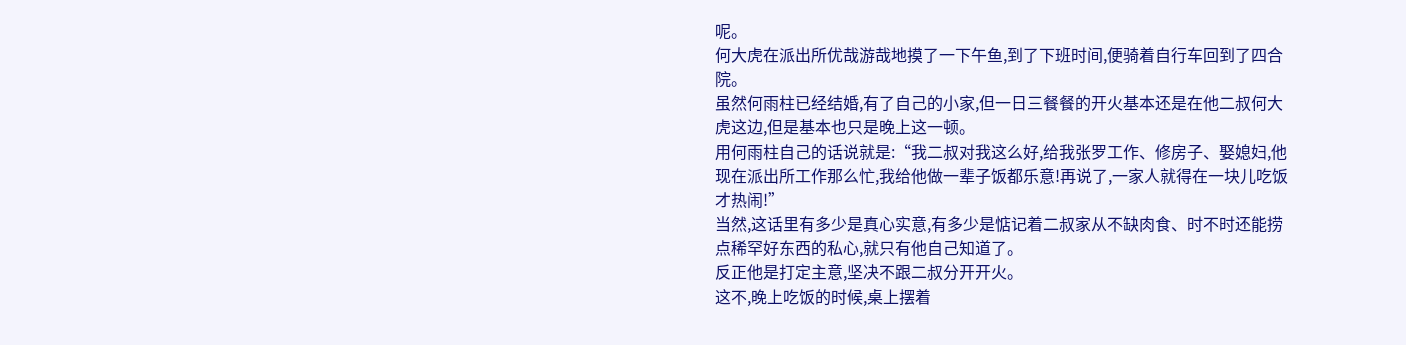呢。
何大虎在派出所优哉游哉地摸了一下午鱼,到了下班时间,便骑着自行车回到了四合院。
虽然何雨柱已经结婚,有了自己的小家,但一日三餐餐的开火基本还是在他二叔何大虎这边,但是基本也只是晚上这一顿。
用何雨柱自己的话说就是:“我二叔对我这么好,给我张罗工作、修房子、娶媳妇,他现在派出所工作那么忙,我给他做一辈子饭都乐意!再说了,一家人就得在一块儿吃饭才热闹!”
当然,这话里有多少是真心实意,有多少是惦记着二叔家从不缺肉食、时不时还能捞点稀罕好东西的私心,就只有他自己知道了。
反正他是打定主意,坚决不跟二叔分开开火。
这不,晚上吃饭的时候,桌上摆着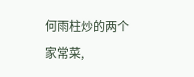何雨柱炒的两个家常菜,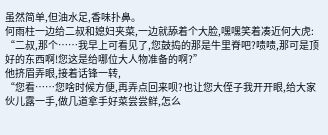虽然简单,但油水足,香味扑鼻。
何雨柱一边给二叔和媳妇夹菜,一边就舔着个大脸,嘿嘿笑着凑近何大虎:
“二叔,那个……我早上可看见了,您鼓捣的那是牛里脊吧?啧啧,那可是顶好的东西啊!您这是给哪位大人物准备的啊?”
他挤眉弄眼,接着话锋一转,
“您看……您啥时候方便,再弄点回来呗?也让您大侄子我开开眼,给大家伙儿露一手,做几道拿手好菜尝尝鲜,怎么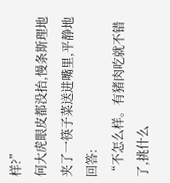样?”
何大虎眼皮都没抬,慢条斯理地夹了一筷子菜送进嘴里,平静地回答:
“不怎么样。有猪肉吃就不错了,挑什么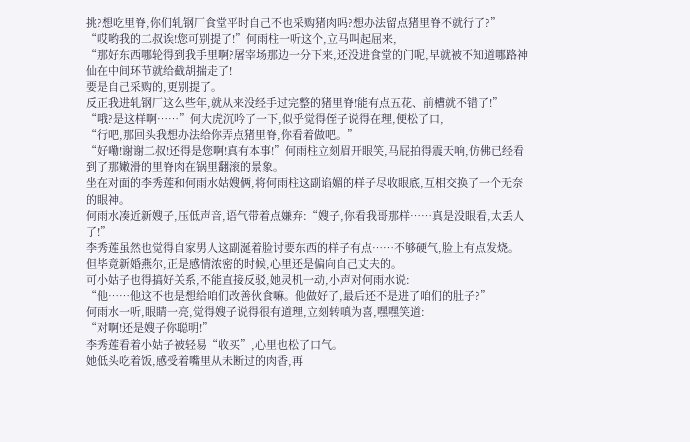挑?想吃里脊,你们轧钢厂食堂平时自己不也采购猪肉吗?想办法留点猪里脊不就行了?”
“哎哟我的二叔诶!您可别提了!”何雨柱一听这个,立马叫起屈来,
“那好东西哪轮得到我手里啊?屠宰场那边一分下来,还没进食堂的门呢,早就被不知道哪路神仙在中间环节就给截胡揣走了!
要是自己采购的,更别提了。
反正我进轧钢厂这么些年,就从来没经手过完整的猪里脊!能有点五花、前槽就不错了!”
“哦?是这样啊……”何大虎沉吟了一下,似乎觉得侄子说得在理,便松了口,
“行吧,那回头我想办法给你弄点猪里脊,你看着做吧。”
“好嘞!谢谢二叔!还得是您啊!真有本事!”何雨柱立刻眉开眼笑,马屁拍得震天响,仿佛已经看到了那嫩滑的里脊肉在锅里翻滚的景象。
坐在对面的李秀莲和何雨水姑嫂俩,将何雨柱这副谄媚的样子尽收眼底,互相交换了一个无奈的眼神。
何雨水凑近新嫂子,压低声音,语气带着点嫌弃:“嫂子,你看我哥那样……真是没眼看,太丢人了!”
李秀莲虽然也觉得自家男人这副涎着脸讨要东西的样子有点……不够硬气,脸上有点发烧。
但毕竟新婚燕尔,正是感情浓密的时候,心里还是偏向自己丈夫的。
可小姑子也得搞好关系,不能直接反驳,她灵机一动,小声对何雨水说:
“他……他这不也是想给咱们改善伙食嘛。他做好了,最后还不是进了咱们的肚子?”
何雨水一听,眼睛一亮,觉得嫂子说得很有道理,立刻转嗔为喜,嘿嘿笑道:
“对啊!还是嫂子你聪明!”
李秀莲看着小姑子被轻易“收买”,心里也松了口气。
她低头吃着饭,感受着嘴里从未断过的肉香,再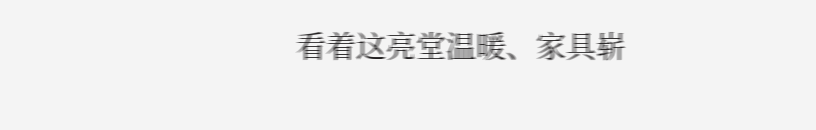看着这亮堂温暖、家具崭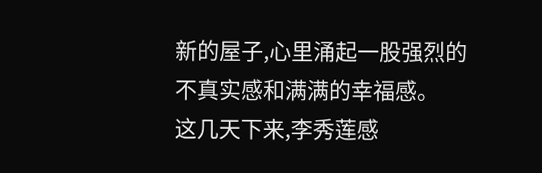新的屋子,心里涌起一股强烈的不真实感和满满的幸福感。
这几天下来,李秀莲感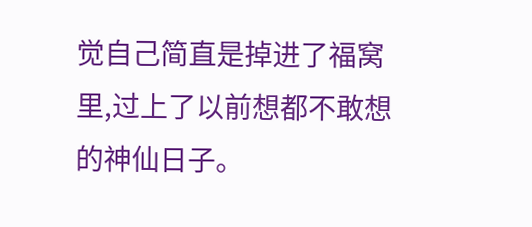觉自己简直是掉进了福窝里,过上了以前想都不敢想的神仙日子。